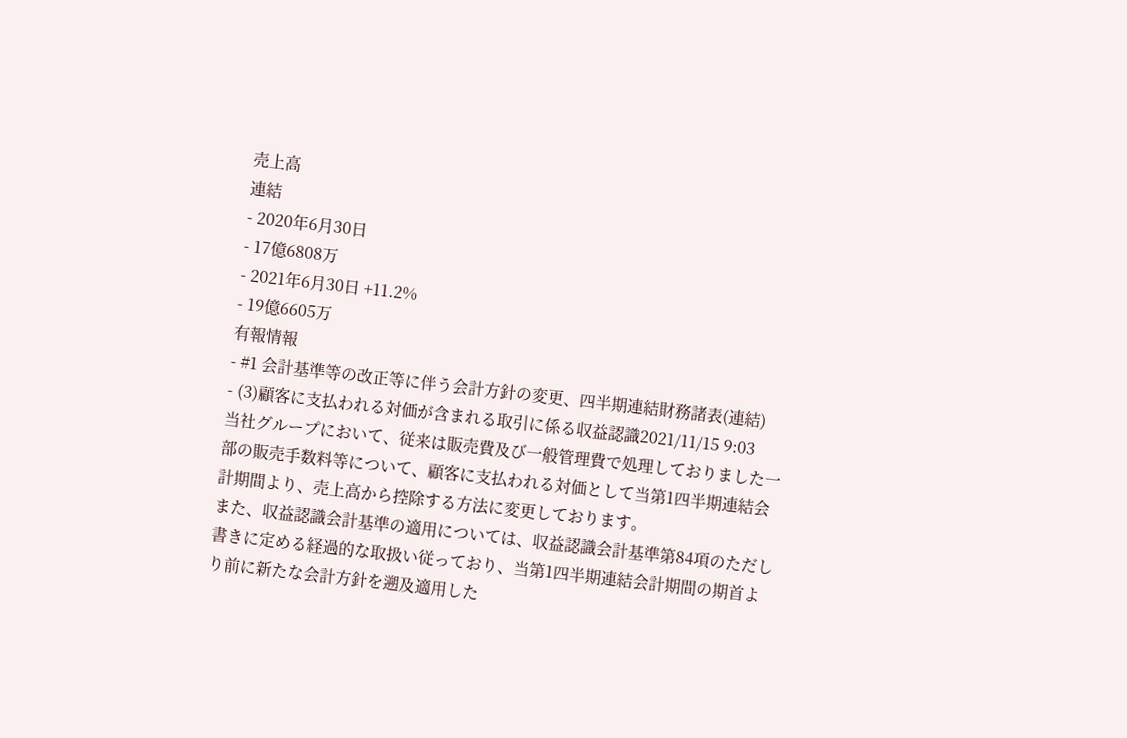売上高
連結
- 2020年6月30日
- 17億6808万
- 2021年6月30日 +11.2%
- 19億6605万
有報情報
- #1 会計基準等の改正等に伴う会計方針の変更、四半期連結財務諸表(連結)
- (3)顧客に支払われる対価が含まれる取引に係る収益認識2021/11/15 9:03
当社グループにおいて、従来は販売費及び一般管理費で処理しておりました一部の販売手数料等について、顧客に支払われる対価として当第1四半期連結会計期間より、売上高から控除する方法に変更しております。
また、収益認識会計基準の適用については、収益認識会計基準第84項のただし書きに定める経過的な取扱い従っており、当第1四半期連結会計期間の期首より前に新たな会計方針を遡及適用した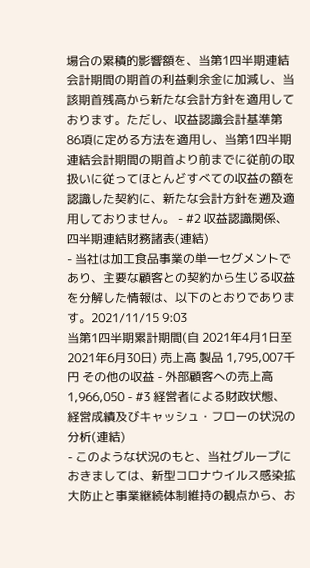場合の累積的影響額を、当第1四半期連結会計期間の期首の利益剰余金に加減し、当該期首残高から新たな会計方針を適用しております。ただし、収益認識会計基準第86項に定める方法を適用し、当第1四半期連結会計期間の期首より前までに従前の取扱いに従ってほとんどすべての収益の額を認識した契約に、新たな会計方針を遡及適用しておりません。 - #2 収益認識関係、四半期連結財務諸表(連結)
- 当社は加工食品事業の単一セグメントであり、主要な顧客との契約から生じる収益を分解した情報は、以下のとおりであります。2021/11/15 9:03
当第1四半期累計期間(自 2021年4月1日至 2021年6月30日) 売上高 製品 1,795,007千円 その他の収益 - 外部顧客への売上高 1,966,050 - #3 経営者による財政状態、経営成績及びキャッシュ・フローの状況の分析(連結)
- このような状況のもと、当社グループにおきましては、新型コロナウイルス感染拡大防止と事業継続体制維持の観点から、お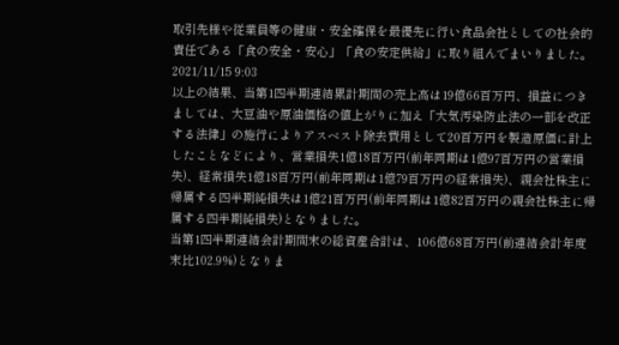取引先様や従業員等の健康・安全確保を最優先に行い食品会社としての社会的責任である「食の安全・安心」「食の安定供給」に取り組んでまいりました。2021/11/15 9:03
以上の結果、当第1四半期連結累計期間の売上高は19億66百万円、損益につきましては、大豆油や原油価格の値上がりに加え「大気汚染防止法の一部を改正する法律」の施行によりアスベスト除去費用として20百万円を製造原価に計上したことなどにより、営業損失1億18百万円(前年同期は1億97百万円の営業損失)、経常損失1億18百万円(前年同期は1億79百万円の経常損失)、親会社株主に帰属する四半期純損失は1億21百万円(前年同期は1億82百万円の親会社株主に帰属する四半期純損失)となりました。
当第1四半期連結会計期間末の総資産合計は、106億68百万円(前連結会計年度末比102.9%)となりま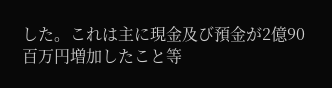した。これは主に現金及び預金が2億90百万円増加したこと等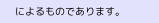によるものであります。